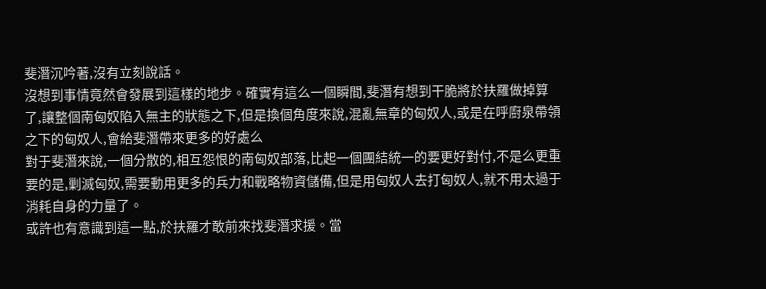斐潛沉吟著,沒有立刻說話。
沒想到事情竟然會發展到這樣的地步。確實有這么一個瞬間,斐潛有想到干脆將於扶羅做掉算了,讓整個南匈奴陷入無主的狀態之下,但是換個角度來說,混亂無章的匈奴人,或是在呼廚泉帶領之下的匈奴人,會給斐潛帶來更多的好處么
對于斐潛來說,一個分散的,相互怨恨的南匈奴部落,比起一個團結統一的要更好對付,不是么更重要的是,剿滅匈奴,需要動用更多的兵力和戰略物資儲備,但是用匈奴人去打匈奴人,就不用太過于消耗自身的力量了。
或許也有意識到這一點,於扶羅才敢前來找斐潛求援。當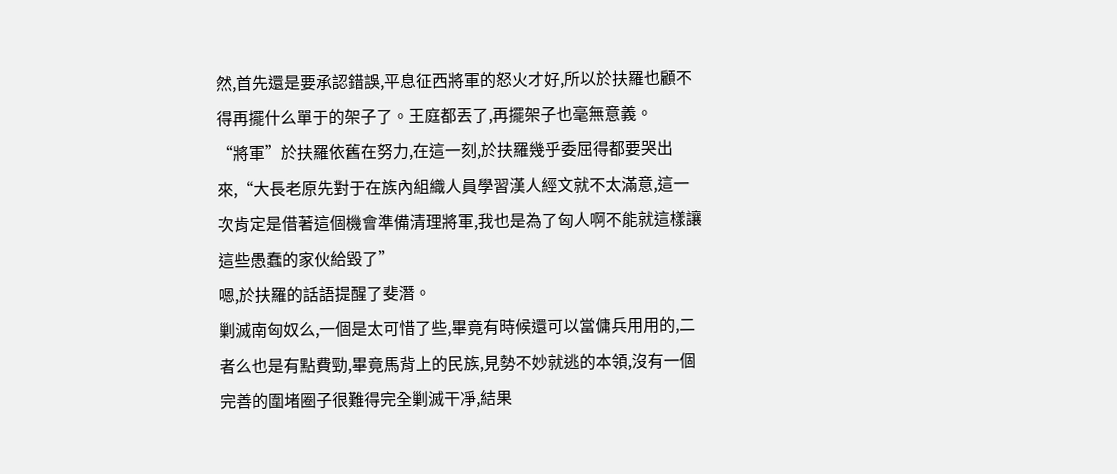然,首先還是要承認錯誤,平息征西將軍的怒火才好,所以於扶羅也顧不得再擺什么單于的架子了。王庭都丟了,再擺架子也毫無意義。
“將軍”於扶羅依舊在努力,在這一刻,於扶羅幾乎委屈得都要哭出來,“大長老原先對于在族內組織人員學習漢人經文就不太滿意,這一次肯定是借著這個機會準備清理將軍,我也是為了匈人啊不能就這樣讓這些愚蠢的家伙給毀了”
嗯,於扶羅的話語提醒了斐潛。
剿滅南匈奴么,一個是太可惜了些,畢竟有時候還可以當傭兵用用的,二者么也是有點費勁,畢竟馬背上的民族,見勢不妙就逃的本領,沒有一個完善的圍堵圈子很難得完全剿滅干凈,結果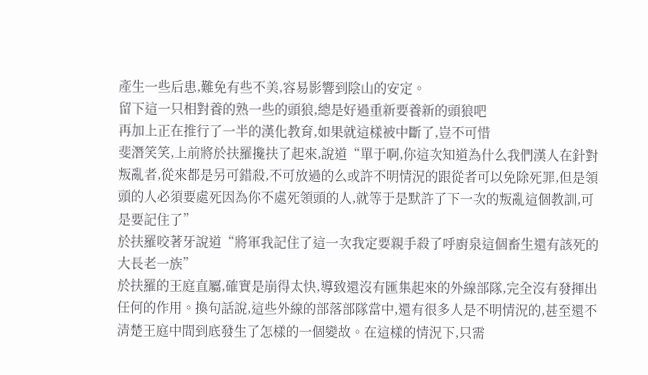產生一些后患,難免有些不美,容易影響到陰山的安定。
留下這一只相對養的熟一些的頭狼,總是好過重新要養新的頭狼吧
再加上正在推行了一半的漢化教育,如果就這樣被中斷了,豈不可惜
斐潛笑笑,上前將於扶羅攙扶了起來,說道“單于啊,你這次知道為什么我們漢人在針對叛亂者,從來都是另可錯殺,不可放過的么或許不明情況的跟從者可以免除死罪,但是領頭的人必須要處死因為你不處死領頭的人,就等于是默許了下一次的叛亂這個教訓,可是要記住了”
於扶羅咬著牙說道“將軍我記住了這一次我定要親手殺了呼廚泉這個畜生還有該死的大長老一族”
於扶羅的王庭直屬,確實是崩得太快,導致還沒有匯集起來的外線部隊,完全沒有發揮出任何的作用。換句話說,這些外線的部落部隊當中,還有很多人是不明情況的,甚至還不清楚王庭中間到底發生了怎樣的一個變故。在這樣的情況下,只需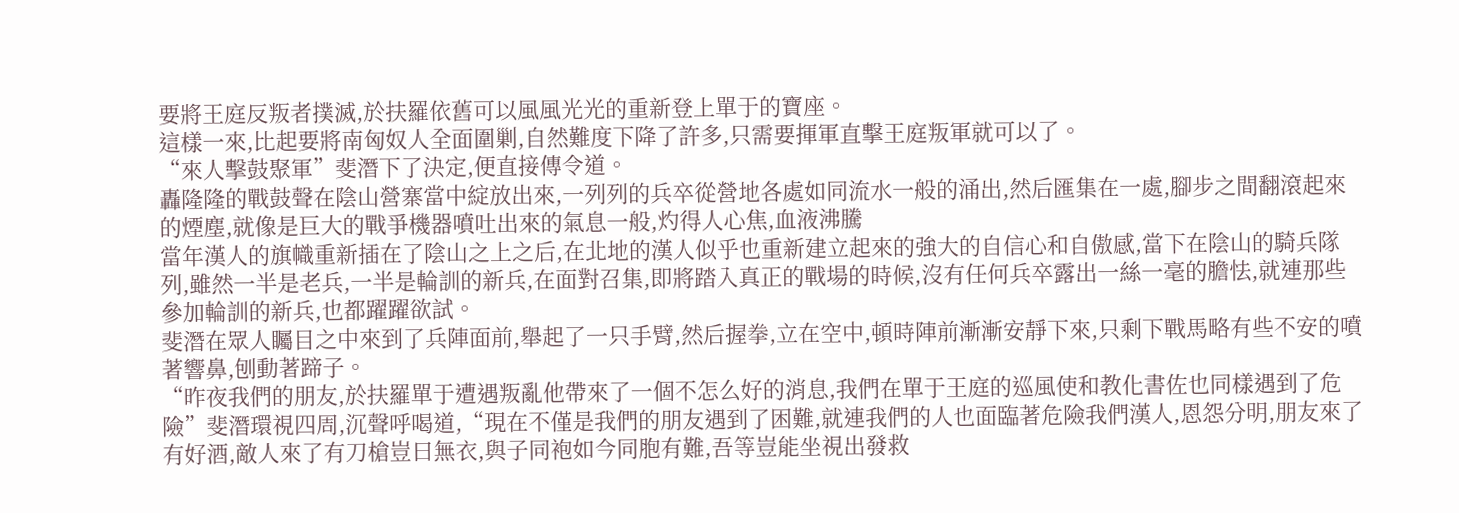要將王庭反叛者撲滅,於扶羅依舊可以風風光光的重新登上單于的寶座。
這樣一來,比起要將南匈奴人全面圍剿,自然難度下降了許多,只需要揮軍直擊王庭叛軍就可以了。
“來人擊鼓聚軍”斐潛下了決定,便直接傳令道。
轟隆隆的戰鼓聲在陰山營寨當中綻放出來,一列列的兵卒從營地各處如同流水一般的涌出,然后匯集在一處,腳步之間翻滾起來的煙塵,就像是巨大的戰爭機器噴吐出來的氣息一般,灼得人心焦,血液沸騰
當年漢人的旗幟重新插在了陰山之上之后,在北地的漢人似乎也重新建立起來的強大的自信心和自傲感,當下在陰山的騎兵隊列,雖然一半是老兵,一半是輪訓的新兵,在面對召集,即將踏入真正的戰場的時候,沒有任何兵卒露出一絲一毫的膽怯,就連那些參加輪訓的新兵,也都躍躍欲試。
斐潛在眾人矚目之中來到了兵陣面前,舉起了一只手臂,然后握拳,立在空中,頓時陣前漸漸安靜下來,只剩下戰馬略有些不安的噴著響鼻,刨動著蹄子。
“昨夜我們的朋友,於扶羅單于遭遇叛亂他帶來了一個不怎么好的消息,我們在單于王庭的巡風使和教化書佐也同樣遇到了危險”斐潛環視四周,沉聲呼喝道,“現在不僅是我們的朋友遇到了困難,就連我們的人也面臨著危險我們漢人,恩怨分明,朋友來了有好酒,敵人來了有刀槍豈曰無衣,與子同袍如今同胞有難,吾等豈能坐視出發救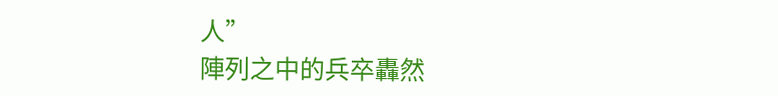人”
陣列之中的兵卒轟然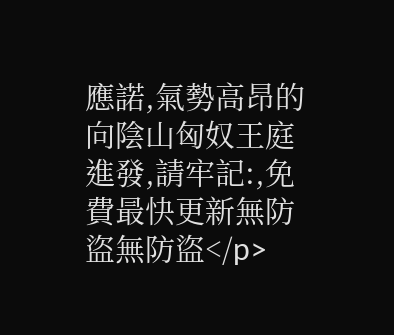應諾,氣勢高昂的向陰山匈奴王庭進發,請牢記:,免費最快更新無防盜無防盜</p>